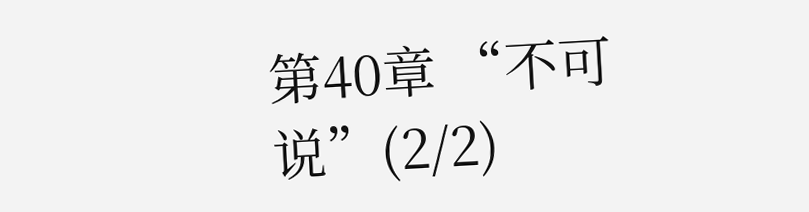第40章 “不可说”(2/2)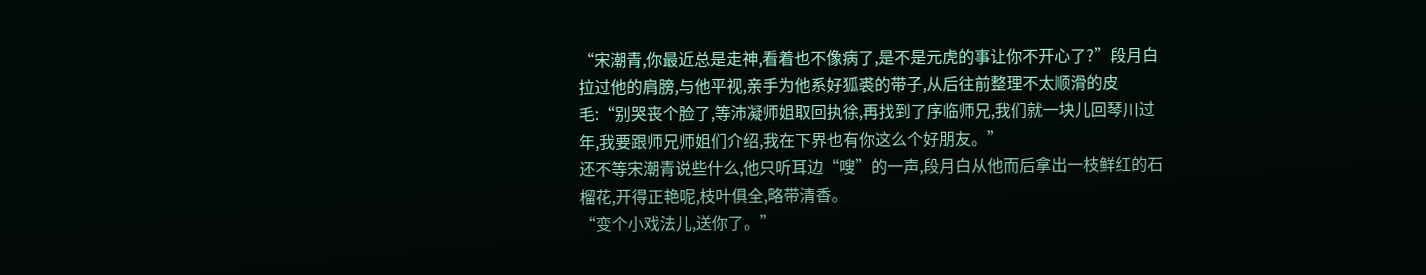“宋潮青,你最近总是走神,看着也不像病了,是不是元虎的事让你不开心了?”段月白拉过他的肩膀,与他平视,亲手为他系好狐裘的带子,从后往前整理不太顺滑的皮毛:“别哭丧个脸了,等沛凝师姐取回执徐,再找到了序临师兄,我们就一块儿回琴川过年,我要跟师兄师姐们介绍,我在下界也有你这么个好朋友。”
还不等宋潮青说些什么,他只听耳边“嗖”的一声,段月白从他而后拿出一枝鲜红的石榴花,开得正艳呢,枝叶俱全,略带清香。
“变个小戏法儿,送你了。”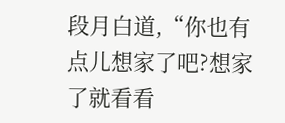段月白道,“你也有点儿想家了吧?想家了就看看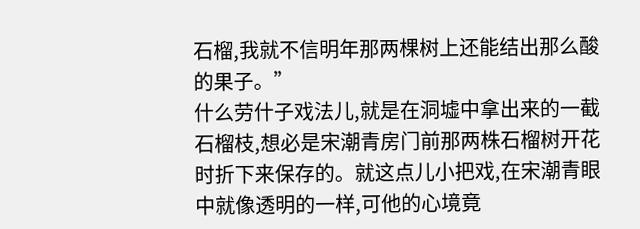石榴,我就不信明年那两棵树上还能结出那么酸的果子。”
什么劳什子戏法儿,就是在洞墟中拿出来的一截石榴枝,想必是宋潮青房门前那两株石榴树开花时折下来保存的。就这点儿小把戏,在宋潮青眼中就像透明的一样,可他的心境竟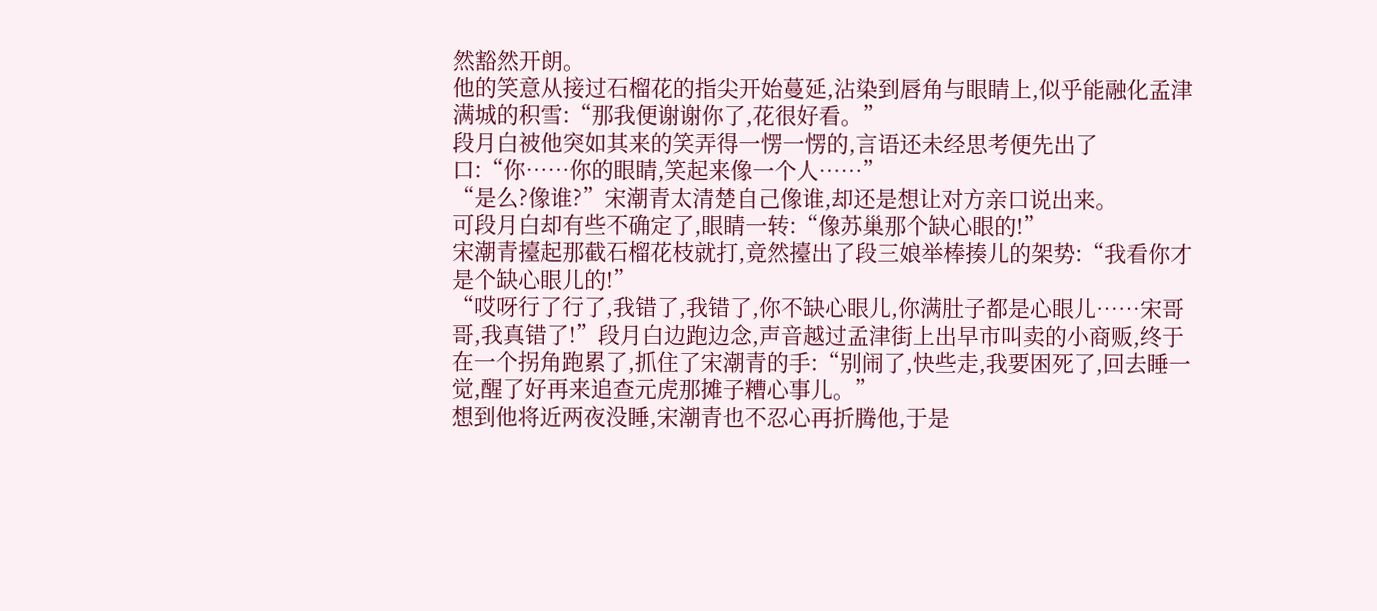然豁然开朗。
他的笑意从接过石榴花的指尖开始蔓延,沾染到唇角与眼睛上,似乎能融化孟津满城的积雪:“那我便谢谢你了,花很好看。”
段月白被他突如其来的笑弄得一愣一愣的,言语还未经思考便先出了口:“你……你的眼睛,笑起来像一个人……”
“是么?像谁?”宋潮青太清楚自己像谁,却还是想让对方亲口说出来。
可段月白却有些不确定了,眼睛一转:“像苏巢那个缺心眼的!”
宋潮青擡起那截石榴花枝就打,竟然擡出了段三娘举棒揍儿的架势:“我看你才是个缺心眼儿的!”
“哎呀行了行了,我错了,我错了,你不缺心眼儿,你满肚子都是心眼儿……宋哥哥,我真错了!”段月白边跑边念,声音越过孟津街上出早市叫卖的小商贩,终于在一个拐角跑累了,抓住了宋潮青的手:“别闹了,快些走,我要困死了,回去睡一觉,醒了好再来追查元虎那摊子糟心事儿。”
想到他将近两夜没睡,宋潮青也不忍心再折腾他,于是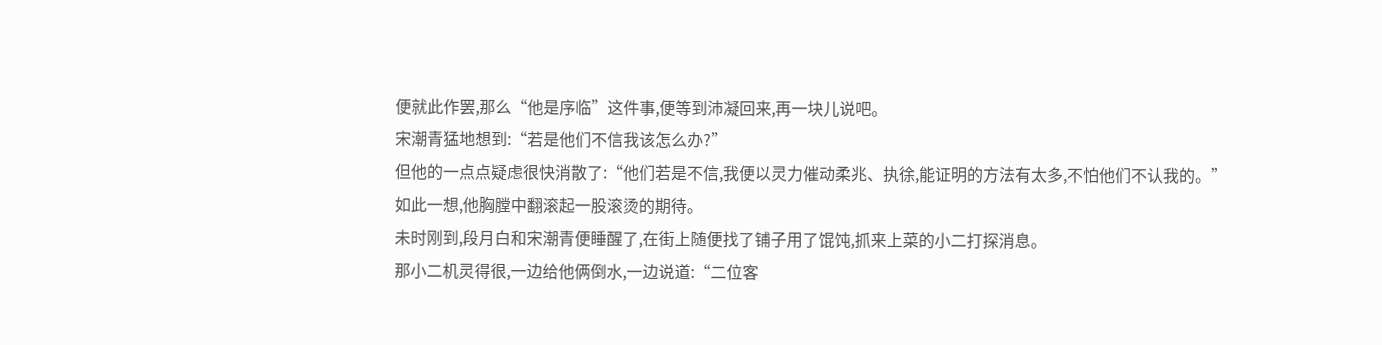便就此作罢,那么“他是序临”这件事,便等到沛凝回来,再一块儿说吧。
宋潮青猛地想到:“若是他们不信我该怎么办?”
但他的一点点疑虑很快消散了:“他们若是不信,我便以灵力催动柔兆、执徐,能证明的方法有太多,不怕他们不认我的。”
如此一想,他胸膛中翻滚起一股滚烫的期待。
未时刚到,段月白和宋潮青便睡醒了,在街上随便找了铺子用了馄饨,抓来上菜的小二打探消息。
那小二机灵得很,一边给他俩倒水,一边说道:“二位客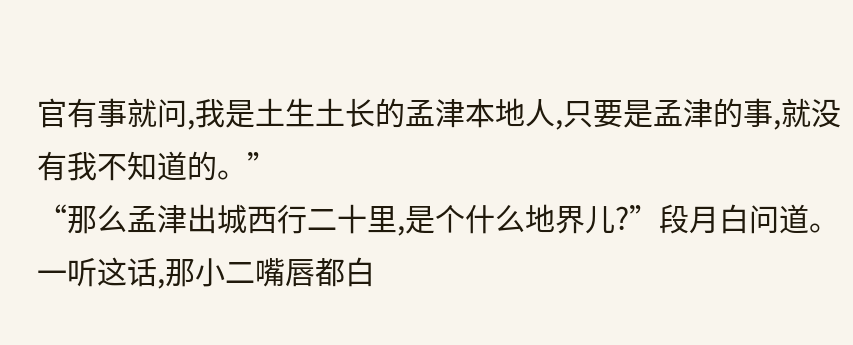官有事就问,我是土生土长的孟津本地人,只要是孟津的事,就没有我不知道的。”
“那么孟津出城西行二十里,是个什么地界儿?”段月白问道。
一听这话,那小二嘴唇都白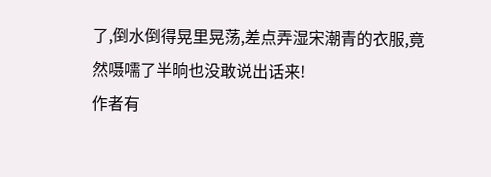了,倒水倒得晃里晃荡,差点弄湿宋潮青的衣服,竟然嗫嚅了半晌也没敢说出话来!
作者有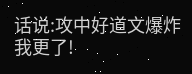话说:攻中好道文爆炸
我更了!